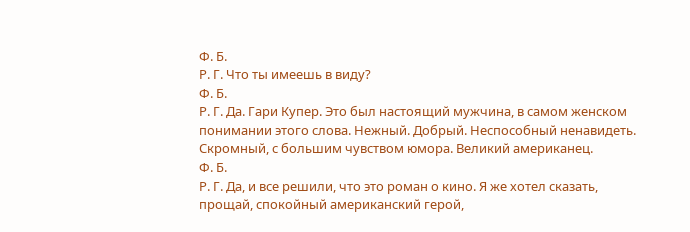Ф. Б.
Р. Г. Что ты имеешь в виду?
Ф. Б.
Р. Г. Да. Гари Купер. Это был настоящий мужчина, в самом женском понимании этого слова. Нежный. Добрый. Неспособный ненавидеть. Скромный, с большим чувством юмора. Великий американец.
Ф. Б.
Р. Г. Да, и все решили, что это роман о кино. Я же хотел сказать, прощай, спокойный американский герой,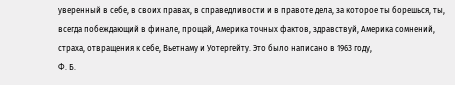уверенный в себе, в своих правах, в справедливости и в правоте дела, за которое ты борешься, ты, всегда побеждающий в финале, прощай, Америка точных фактов, здравствуй, Америка сомнений, страха, отвращения к себе, Вьетнаму и Уотергейту. Это было написано в 1963 году,
Ф. Б.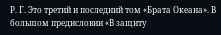Р. Г. Это третий и последний том «Брата Океана». В большом предисловии «В защиту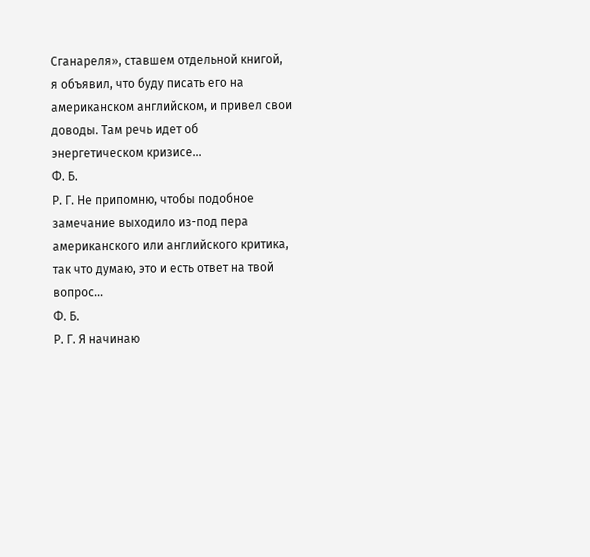Сганареля», ставшем отдельной книгой, я объявил, что буду писать его на американском английском, и привел свои доводы. Там речь идет об энергетическом кризисе…
Ф. Б.
Р. Г. Не припомню, чтобы подобное замечание выходило из-под пера американского или английского критика, так что думаю, это и есть ответ на твой вопрос…
Ф. Б.
Р. Г. Я начинаю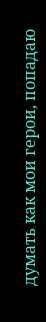думать как мои герои, попадаю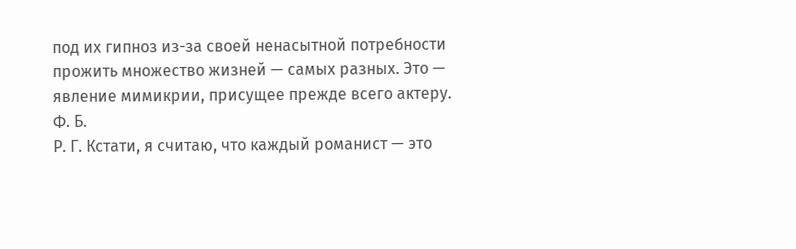под их гипноз из-за своей ненасытной потребности прожить множество жизней — самых разных. Это — явление мимикрии, присущее прежде всего актеру.
Ф. Б.
Р. Г. Кстати, я считаю, что каждый романист — это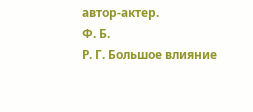автор-актер.
Ф. Б.
Р. Г. Большое влияние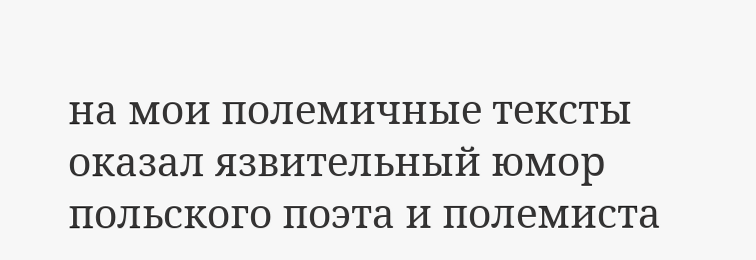на мои полемичные тексты оказал язвительный юмор польского поэта и полемиста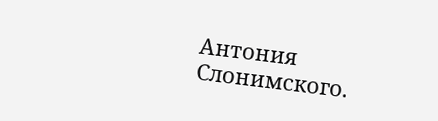Антония Слонимского.